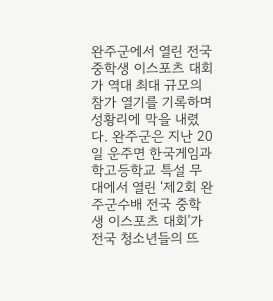완주군에서 열린 전국 중학생 이스포츠 대회가 역대 최대 규모의 참가 열기를 기록하며 성황리에 막을 내렸다. 완주군은 지난 20일 운주면 한국게임과학고등학교 특설 무대에서 열린 ‘제2회 완주군수배 전국 중학생 이스포츠 대회’가 전국 청소년들의 뜨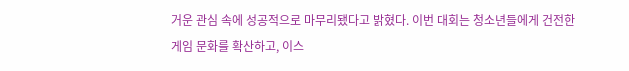거운 관심 속에 성공적으로 마무리됐다고 밝혔다. 이번 대회는 청소년들에게 건전한 게임 문화를 확산하고, 이스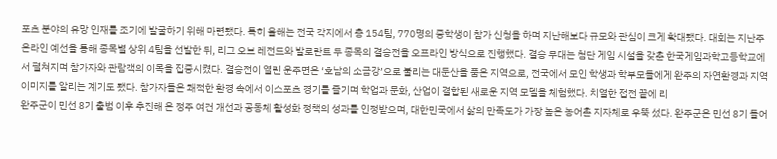포츠 분야의 유망 인재를 조기에 발굴하기 위해 마련됐다. 특히 올해는 전국 각지에서 총 154팀, 770명의 중학생이 참가 신청을 하며 지난해보다 규모와 관심이 크게 확대됐다. 대회는 지난주 온라인 예선을 통해 종목별 상위 4팀을 선발한 뒤, 리그 오브 레전드와 발로란트 두 종목의 결승전을 오프라인 방식으로 진행했다. 결승 무대는 첨단 게임 시설을 갖춘 한국게임과학고등학교에서 펼쳐지며 참가자와 관람객의 이목을 집중시켰다. 결승전이 열린 운주면은 ‘호남의 소금강’으로 불리는 대둔산을 품은 지역으로, 전국에서 모인 학생과 학부모들에게 완주의 자연환경과 지역 이미지를 알리는 계기도 됐다. 참가자들은 쾌적한 환경 속에서 이스포츠 경기를 즐기며 학업과 문화, 산업이 결합된 새로운 지역 모델을 체험했다. 치열한 접전 끝에 리
완주군이 민선 8기 출범 이후 추진해 온 정주 여건 개선과 공동체 활성화 정책의 성과를 인정받으며, 대한민국에서 삶의 만족도가 가장 높은 농어촌 지자체로 우뚝 섰다. 완주군은 민선 8기 들어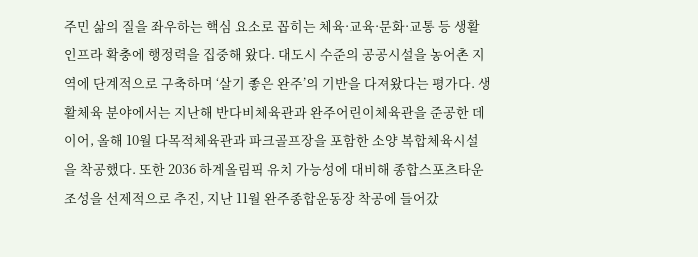주민 삶의 질을 좌우하는 핵심 요소로 꼽히는 체육·교육·문화·교통 등 생활 인프라 확충에 행정력을 집중해 왔다. 대도시 수준의 공공시설을 농어촌 지역에 단계적으로 구축하며 ‘살기 좋은 완주’의 기반을 다져왔다는 평가다. 생활체육 분야에서는 지난해 반다비체육관과 완주어린이체육관을 준공한 데 이어, 올해 10월 다목적체육관과 파크골프장을 포함한 소양 복합체육시설을 착공했다. 또한 2036 하계올림픽 유치 가능성에 대비해 종합스포츠타운 조성을 선제적으로 추진, 지난 11월 완주종합운동장 착공에 들어갔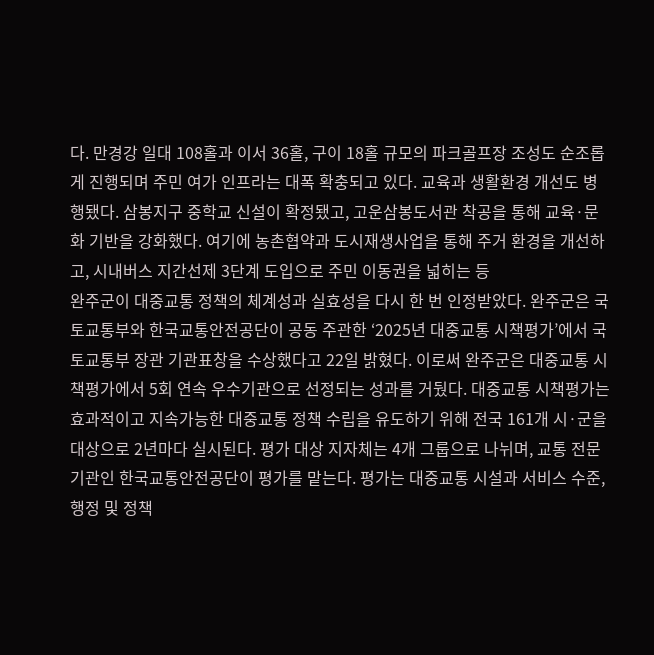다. 만경강 일대 108홀과 이서 36홀, 구이 18홀 규모의 파크골프장 조성도 순조롭게 진행되며 주민 여가 인프라는 대폭 확충되고 있다. 교육과 생활환경 개선도 병행됐다. 삼봉지구 중학교 신설이 확정됐고, 고운삼봉도서관 착공을 통해 교육·문화 기반을 강화했다. 여기에 농촌협약과 도시재생사업을 통해 주거 환경을 개선하고, 시내버스 지간선제 3단계 도입으로 주민 이동권을 넓히는 등
완주군이 대중교통 정책의 체계성과 실효성을 다시 한 번 인정받았다. 완주군은 국토교통부와 한국교통안전공단이 공동 주관한 ‘2025년 대중교통 시책평가’에서 국토교통부 장관 기관표창을 수상했다고 22일 밝혔다. 이로써 완주군은 대중교통 시책평가에서 5회 연속 우수기관으로 선정되는 성과를 거뒀다. 대중교통 시책평가는 효과적이고 지속가능한 대중교통 정책 수립을 유도하기 위해 전국 161개 시·군을 대상으로 2년마다 실시된다. 평가 대상 지자체는 4개 그룹으로 나뉘며, 교통 전문기관인 한국교통안전공단이 평가를 맡는다. 평가는 대중교통 시설과 서비스 수준, 행정 및 정책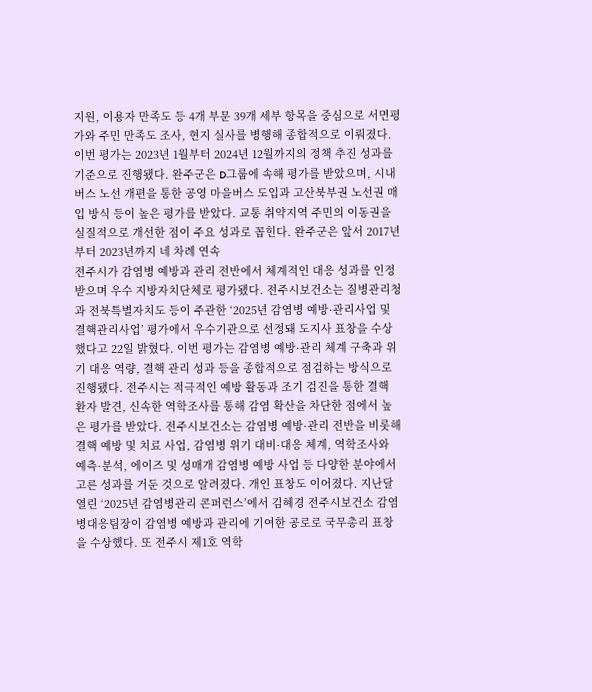지원, 이용자 만족도 등 4개 부문 39개 세부 항목을 중심으로 서면평가와 주민 만족도 조사, 현지 실사를 병행해 종합적으로 이뤄졌다. 이번 평가는 2023년 1월부터 2024년 12월까지의 정책 추진 성과를 기준으로 진행됐다. 완주군은 D그룹에 속해 평가를 받았으며, 시내버스 노선 개편을 통한 공영 마을버스 도입과 고산북부권 노선권 매입 방식 등이 높은 평가를 받았다. 교통 취약지역 주민의 이동권을 실질적으로 개선한 점이 주요 성과로 꼽힌다. 완주군은 앞서 2017년부터 2023년까지 네 차례 연속
전주시가 감염병 예방과 관리 전반에서 체계적인 대응 성과를 인정받으며 우수 지방자치단체로 평가됐다. 전주시보건소는 질병관리청과 전북특별자치도 등이 주관한 ‘2025년 감염병 예방·관리사업 및 결핵관리사업’ 평가에서 우수기관으로 선정돼 도지사 표창을 수상했다고 22일 밝혔다. 이번 평가는 감염병 예방·관리 체계 구축과 위기 대응 역량, 결핵 관리 성과 등을 종합적으로 점검하는 방식으로 진행됐다. 전주시는 적극적인 예방 활동과 조기 검진을 통한 결핵 환자 발견, 신속한 역학조사를 통해 감염 확산을 차단한 점에서 높은 평가를 받았다. 전주시보건소는 감염병 예방·관리 전반을 비롯해 결핵 예방 및 치료 사업, 감염병 위기 대비·대응 체계, 역학조사와 예측·분석, 에이즈 및 성매개 감염병 예방 사업 등 다양한 분야에서 고른 성과를 거둔 것으로 알려졌다. 개인 표창도 이어졌다. 지난달 열린 ‘2025년 감염병관리 콘퍼런스’에서 김혜경 전주시보건소 감염병대응팀장이 감염병 예방과 관리에 기여한 공로로 국무총리 표창을 수상했다. 또 전주시 제1호 역학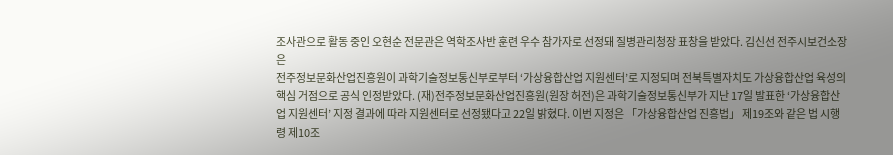조사관으로 활동 중인 오현순 전문관은 역학조사반 훈련 우수 참가자로 선정돼 질병관리청장 표창을 받았다. 김신선 전주시보건소장은
전주정보문화산업진흥원이 과학기술정보통신부로부터 ‘가상융합산업 지원센터’로 지정되며 전북특별자치도 가상융합산업 육성의 핵심 거점으로 공식 인정받았다. (재)전주정보문화산업진흥원(원장 허전)은 과학기술정보통신부가 지난 17일 발표한 ‘가상융합산업 지원센터’ 지정 결과에 따라 지원센터로 선정됐다고 22일 밝혔다. 이번 지정은 「가상융합산업 진흥법」 제19조와 같은 법 시행령 제10조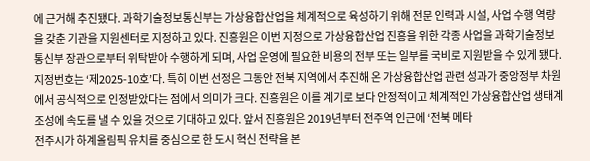에 근거해 추진됐다. 과학기술정보통신부는 가상융합산업을 체계적으로 육성하기 위해 전문 인력과 시설, 사업 수행 역량을 갖춘 기관을 지원센터로 지정하고 있다. 진흥원은 이번 지정으로 가상융합산업 진흥을 위한 각종 사업을 과학기술정보통신부 장관으로부터 위탁받아 수행하게 되며, 사업 운영에 필요한 비용의 전부 또는 일부를 국비로 지원받을 수 있게 됐다. 지정번호는 ‘제2025-10호’다. 특히 이번 선정은 그동안 전북 지역에서 추진해 온 가상융합산업 관련 성과가 중앙정부 차원에서 공식적으로 인정받았다는 점에서 의미가 크다. 진흥원은 이를 계기로 보다 안정적이고 체계적인 가상융합산업 생태계 조성에 속도를 낼 수 있을 것으로 기대하고 있다. 앞서 진흥원은 2019년부터 전주역 인근에 ‘전북 메타
전주시가 하계올림픽 유치를 중심으로 한 도시 혁신 전략을 본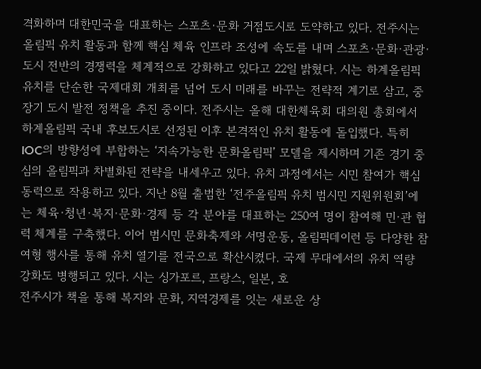격화하며 대한민국을 대표하는 스포츠·문화 거점도시로 도약하고 있다. 전주시는 올림픽 유치 활동과 함께 핵심 체육 인프라 조성에 속도를 내며 스포츠·문화·관광·도시 전반의 경쟁력을 체계적으로 강화하고 있다고 22일 밝혔다. 시는 하계올림픽 유치를 단순한 국제대회 개최를 넘어 도시 미래를 바꾸는 전략적 계기로 삼고, 중장기 도시 발전 정책을 추진 중이다. 전주시는 올해 대한체육회 대의원 총회에서 하계올림픽 국내 후보도시로 선정된 이후 본격적인 유치 활동에 돌입했다. 특히 IOC의 방향성에 부합하는 ‘지속가능한 문화올림픽’ 모델을 제시하며 기존 경기 중심의 올림픽과 차별화된 전략을 내세우고 있다. 유치 과정에서는 시민 참여가 핵심 동력으로 작용하고 있다. 지난 8월 출범한 ‘전주올림픽 유치 범시민 지원위원회’에는 체육·청년·복지·문화·경제 등 각 분야를 대표하는 250여 명이 참여해 민·관 협력 체계를 구축했다. 이어 범시민 문화축제와 서명운동, 올림픽데이런 등 다양한 참여형 행사를 통해 유치 열기를 전국으로 확산시켰다. 국제 무대에서의 유치 역량 강화도 병행되고 있다. 시는 싱가포르, 프랑스, 일본, 호
전주시가 책을 통해 복지와 문화, 지역경제를 잇는 새로운 상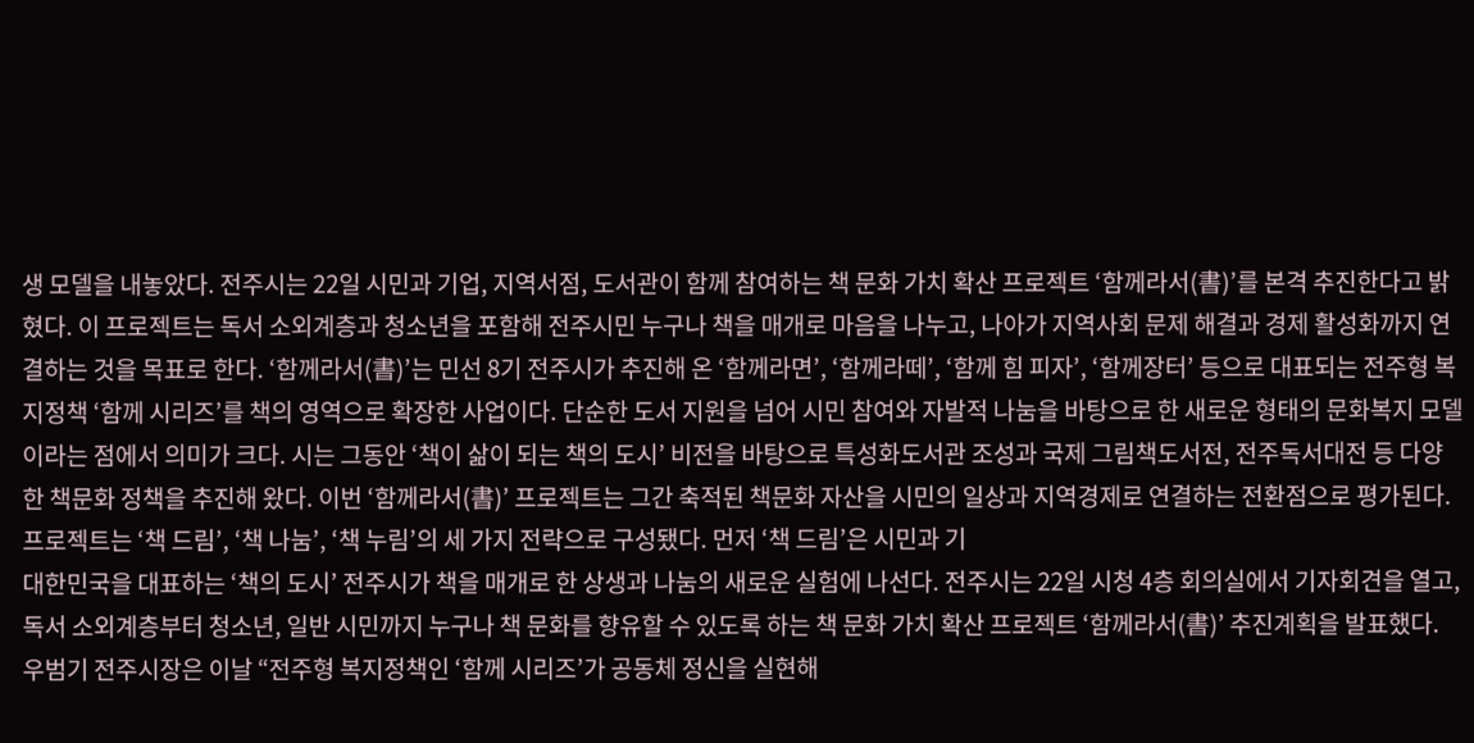생 모델을 내놓았다. 전주시는 22일 시민과 기업, 지역서점, 도서관이 함께 참여하는 책 문화 가치 확산 프로젝트 ‘함께라서(書)’를 본격 추진한다고 밝혔다. 이 프로젝트는 독서 소외계층과 청소년을 포함해 전주시민 누구나 책을 매개로 마음을 나누고, 나아가 지역사회 문제 해결과 경제 활성화까지 연결하는 것을 목표로 한다. ‘함께라서(書)’는 민선 8기 전주시가 추진해 온 ‘함께라면’, ‘함께라떼’, ‘함께 힘 피자’, ‘함께장터’ 등으로 대표되는 전주형 복지정책 ‘함께 시리즈’를 책의 영역으로 확장한 사업이다. 단순한 도서 지원을 넘어 시민 참여와 자발적 나눔을 바탕으로 한 새로운 형태의 문화복지 모델이라는 점에서 의미가 크다. 시는 그동안 ‘책이 삶이 되는 책의 도시’ 비전을 바탕으로 특성화도서관 조성과 국제 그림책도서전, 전주독서대전 등 다양한 책문화 정책을 추진해 왔다. 이번 ‘함께라서(書)’ 프로젝트는 그간 축적된 책문화 자산을 시민의 일상과 지역경제로 연결하는 전환점으로 평가된다. 프로젝트는 ‘책 드림’, ‘책 나눔’, ‘책 누림’의 세 가지 전략으로 구성됐다. 먼저 ‘책 드림’은 시민과 기
대한민국을 대표하는 ‘책의 도시’ 전주시가 책을 매개로 한 상생과 나눔의 새로운 실험에 나선다. 전주시는 22일 시청 4층 회의실에서 기자회견을 열고, 독서 소외계층부터 청소년, 일반 시민까지 누구나 책 문화를 향유할 수 있도록 하는 책 문화 가치 확산 프로젝트 ‘함께라서(書)’ 추진계획을 발표했다. 우범기 전주시장은 이날 “전주형 복지정책인 ‘함께 시리즈’가 공동체 정신을 실현해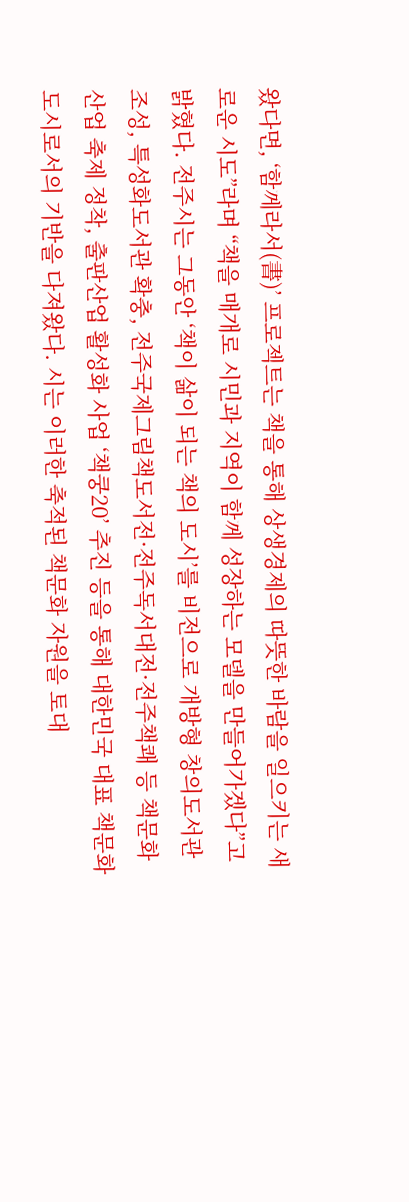왔다면, ‘함께라서(書)’ 프로젝트는 책을 통해 상생경제의 따뜻한 바람을 일으키는 새로운 시도”라며 “책을 매개로 시민과 지역이 함께 성장하는 모델을 만들어가겠다”고 밝혔다. 전주시는 그동안 ‘책이 삶이 되는 책의 도시’를 비전으로 개방형 창의도서관 조성, 특성화도서관 확충, 전주국제그림책도서전·전주독서대전·전주책쾌 등 책문화산업 축제 정착, 출판산업 활성화 사업 ‘책쿵20’ 추진 등을 통해 대한민국 대표 책문화 도시로서의 기반을 다져왔다. 시는 이러한 축적된 책문화 자원을 토대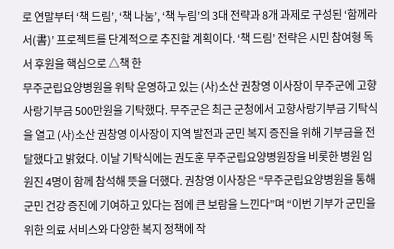로 연말부터 ‘책 드림’, ‘책 나눔’, ‘책 누림’의 3대 전략과 8개 과제로 구성된 ‘함께라서(書)’ 프로젝트를 단계적으로 추진할 계획이다. ‘책 드림’ 전략은 시민 참여형 독서 후원을 핵심으로 △책 한
무주군립요양병원을 위탁 운영하고 있는 (사)소산 권창영 이사장이 무주군에 고향사랑기부금 500만원을 기탁했다. 무주군은 최근 군청에서 고향사랑기부금 기탁식을 열고 (사)소산 권창영 이사장이 지역 발전과 군민 복지 증진을 위해 기부금을 전달했다고 밝혔다. 이날 기탁식에는 권도훈 무주군립요양병원장을 비롯한 병원 임원진 4명이 함께 참석해 뜻을 더했다. 권창영 이사장은 “무주군립요양병원을 통해 군민 건강 증진에 기여하고 있다는 점에 큰 보람을 느낀다”며 “이번 기부가 군민을 위한 의료 서비스와 다양한 복지 정책에 작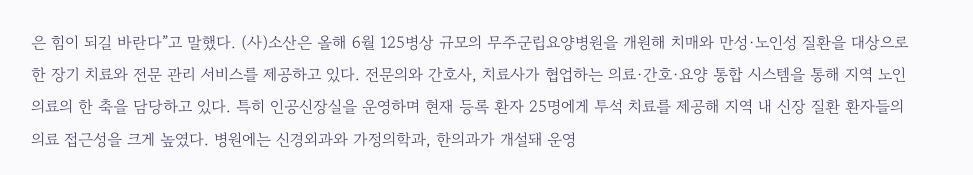은 힘이 되길 바란다”고 말했다. (사)소산은 올해 6월 125병상 규모의 무주군립요양병원을 개원해 치매와 만성·노인성 질환을 대상으로 한 장기 치료와 전문 관리 서비스를 제공하고 있다. 전문의와 간호사, 치료사가 협업하는 의료·간호·요양 통합 시스템을 통해 지역 노인 의료의 한 축을 담당하고 있다. 특히 인공신장실을 운영하며 현재 등록 환자 25명에게 투석 치료를 제공해 지역 내 신장 질환 환자들의 의료 접근성을 크게 높였다. 병원에는 신경외과와 가정의학과, 한의과가 개설돼 운영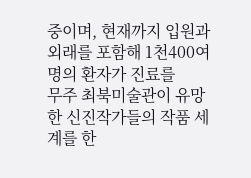중이며, 현재까지 입원과 외래를 포함해 1천400여 명의 환자가 진료를
무주 최북미술관이 유망한 신진작가들의 작품 세계를 한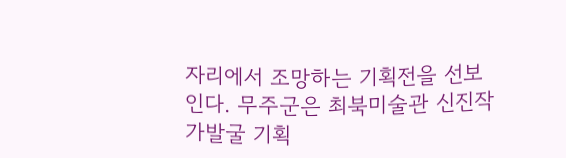자리에서 조망하는 기획전을 선보인다. 무주군은 최북미술관 신진작가발굴 기획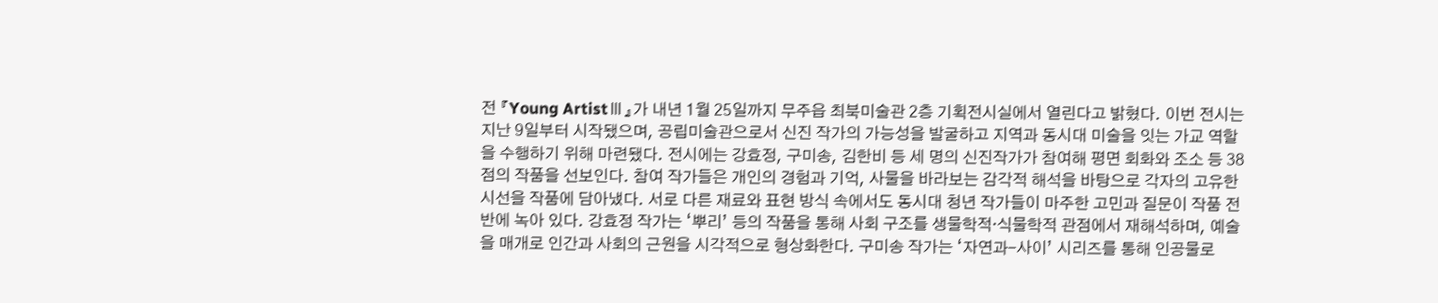전 『Young ArtistⅢ』가 내년 1월 25일까지 무주읍 최북미술관 2층 기획전시실에서 열린다고 밝혔다. 이번 전시는 지난 9일부터 시작됐으며, 공립미술관으로서 신진 작가의 가능성을 발굴하고 지역과 동시대 미술을 잇는 가교 역할을 수행하기 위해 마련됐다. 전시에는 강효정, 구미송, 김한비 등 세 명의 신진작가가 참여해 평면 회화와 조소 등 38점의 작품을 선보인다. 참여 작가들은 개인의 경험과 기억, 사물을 바라보는 감각적 해석을 바탕으로 각자의 고유한 시선을 작품에 담아냈다. 서로 다른 재료와 표현 방식 속에서도 동시대 청년 작가들이 마주한 고민과 질문이 작품 전반에 녹아 있다. 강효정 작가는 ‘뿌리’ 등의 작품을 통해 사회 구조를 생물학적·식물학적 관점에서 재해석하며, 예술을 매개로 인간과 사회의 근원을 시각적으로 형상화한다. 구미송 작가는 ‘자연과-사이’ 시리즈를 통해 인공물로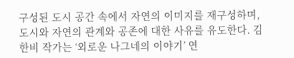구성된 도시 공간 속에서 자연의 이미지를 재구성하며, 도시와 자연의 관계와 공존에 대한 사유를 유도한다. 김한비 작가는 ‘외로운 나그네의 이야기’ 연